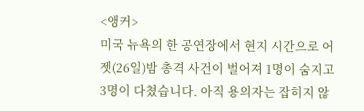<앵커>
미국 뉴욕의 한 공연장에서 현지 시간으로 어젯(26일)밤 총격 사건이 벌어져 1명이 숨지고 3명이 다쳤습니다. 아직 용의자는 잡히지 않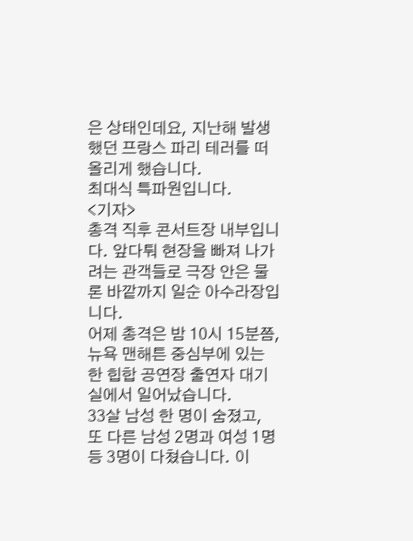은 상태인데요, 지난해 발생했던 프랑스 파리 테러를 떠올리게 했습니다.
최대식 특파원입니다.
<기자>
총격 직후 콘서트장 내부입니다. 앞다퉈 현장을 빠져 나가려는 관객들로 극장 안은 물론 바깥까지 일순 아수라장입니다.
어제 총격은 밤 10시 15분쯤, 뉴욕 맨해튼 중심부에 있는 한 힙합 공연장 출연자 대기실에서 일어났습니다.
33살 남성 한 명이 숨졌고, 또 다른 남성 2명과 여성 1명 등 3명이 다쳤습니다. 이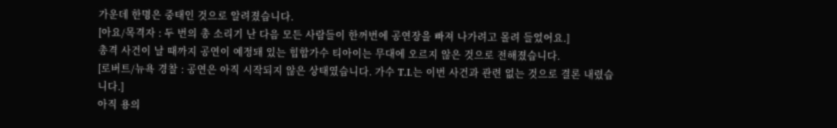가운데 한명은 중태인 것으로 알려졌습니다.
[아요/목격자 : 두 번의 총 소리기 난 다음 모든 사람들이 한꺼번에 공연장을 빠져 나가려고 몰려 들었어요.]
총격 사건이 날 때까지 공연이 예정돼 있는 힙합가수 티아이는 무대에 오르지 않은 것으로 전해졌습니다.
[로버트/뉴욕 경찰 : 공연은 아직 시작되지 않은 상태였습니다. 가수 T.I.는 이번 사건과 관련 없는 것으로 결론 내렸습니다.]
아직 용의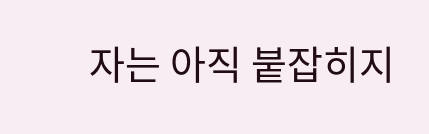자는 아직 붙잡히지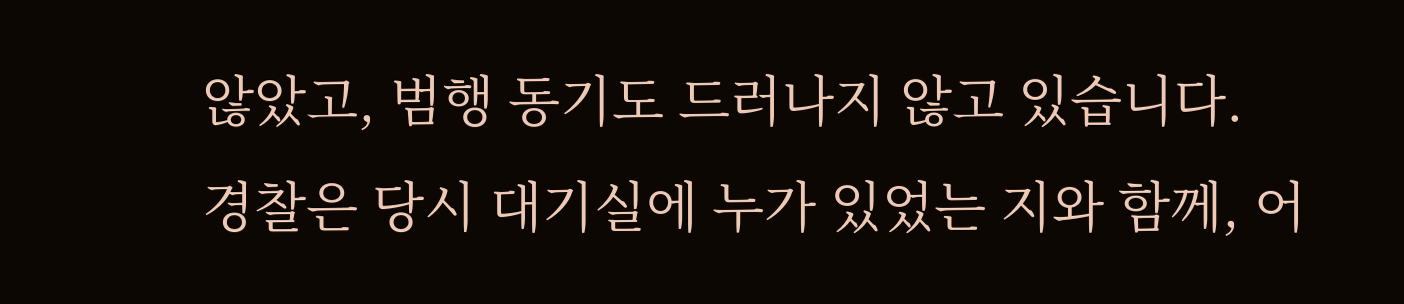않았고, 범행 동기도 드러나지 않고 있습니다.
경찰은 당시 대기실에 누가 있었는 지와 함께, 어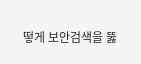떻게 보안검색을 뚫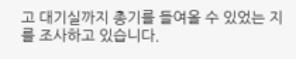고 대기실까지 총기를 들여올 수 있었는 지를 조사하고 있습니다.